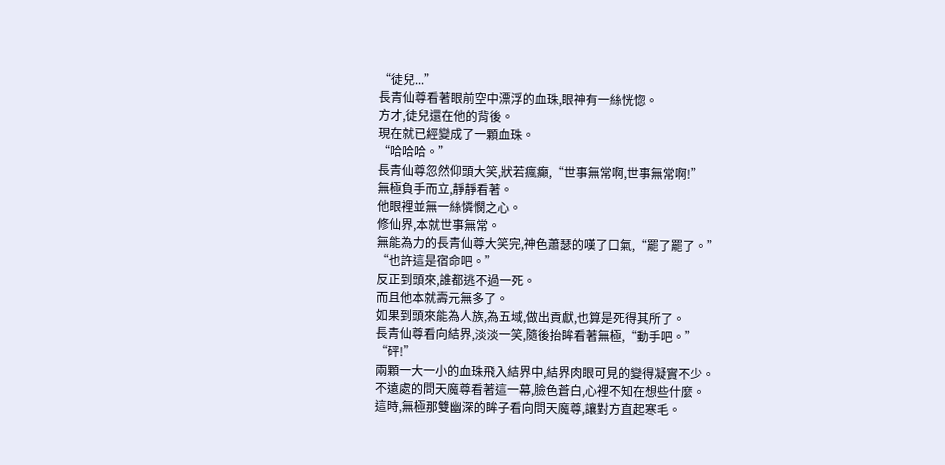“徒兒...”
長青仙尊看著眼前空中漂浮的血珠,眼神有一絲恍惚。
方才,徒兒還在他的背後。
現在就已經變成了一顆血珠。
“哈哈哈。”
長青仙尊忽然仰頭大笑,狀若瘋癲,“世事無常啊,世事無常啊!”
無極負手而立,靜靜看著。
他眼裡並無一絲憐憫之心。
修仙界,本就世事無常。
無能為力的長青仙尊大笑完,神色蕭瑟的嘆了口氣,“罷了罷了。”
“也許這是宿命吧。”
反正到頭來,誰都逃不過一死。
而且他本就壽元無多了。
如果到頭來能為人族,為五域,做出貢獻,也算是死得其所了。
長青仙尊看向結界,淡淡一笑,隨後抬眸看著無極,“動手吧。”
“砰!”
兩顆一大一小的血珠飛入結界中,結界肉眼可見的變得凝實不少。
不遠處的問天魔尊看著這一幕,臉色蒼白,心裡不知在想些什麼。
這時,無極那雙幽深的眸子看向問天魔尊,讓對方直起寒毛。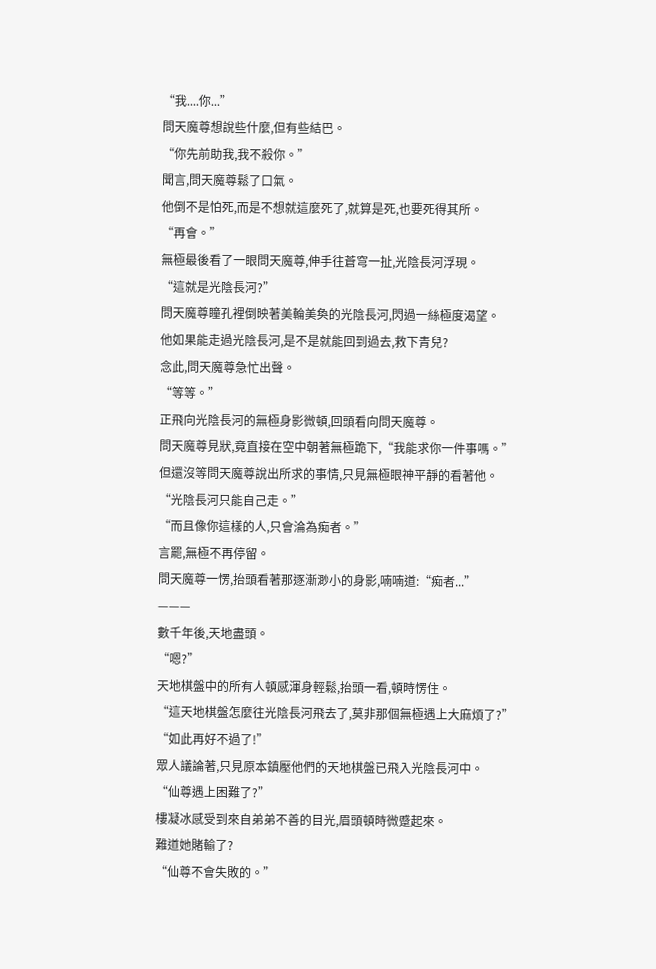“我....你...”
問天魔尊想說些什麼,但有些結巴。
“你先前助我,我不殺你。”
聞言,問天魔尊鬆了口氣。
他倒不是怕死,而是不想就這麼死了,就算是死,也要死得其所。
“再會。”
無極最後看了一眼問天魔尊,伸手往蒼穹一扯,光陰長河浮現。
“這就是光陰長河?”
問天魔尊瞳孔裡倒映著美輪美奐的光陰長河,閃過一絲極度渴望。
他如果能走過光陰長河,是不是就能回到過去,救下青兒?
念此,問天魔尊急忙出聲。
“等等。”
正飛向光陰長河的無極身影微頓,回頭看向問天魔尊。
問天魔尊見狀,竟直接在空中朝著無極跪下,“我能求你一件事嗎。”
但還沒等問天魔尊說出所求的事情,只見無極眼神平靜的看著他。
“光陰長河只能自己走。”
“而且像你這樣的人,只會淪為痴者。”
言罷,無極不再停留。
問天魔尊一愣,抬頭看著那逐漸渺小的身影,喃喃道:“痴者...”
———
數千年後,天地盡頭。
“嗯?”
天地棋盤中的所有人頓感渾身輕鬆,抬頭一看,頓時愣住。
“這天地棋盤怎麼往光陰長河飛去了,莫非那個無極遇上大麻煩了?”
“如此再好不過了!”
眾人議論著,只見原本鎮壓他們的天地棋盤已飛入光陰長河中。
“仙尊遇上困難了?”
樓凝冰感受到來自弟弟不善的目光,眉頭頓時微蹙起來。
難道她賭輸了?
“仙尊不會失敗的。”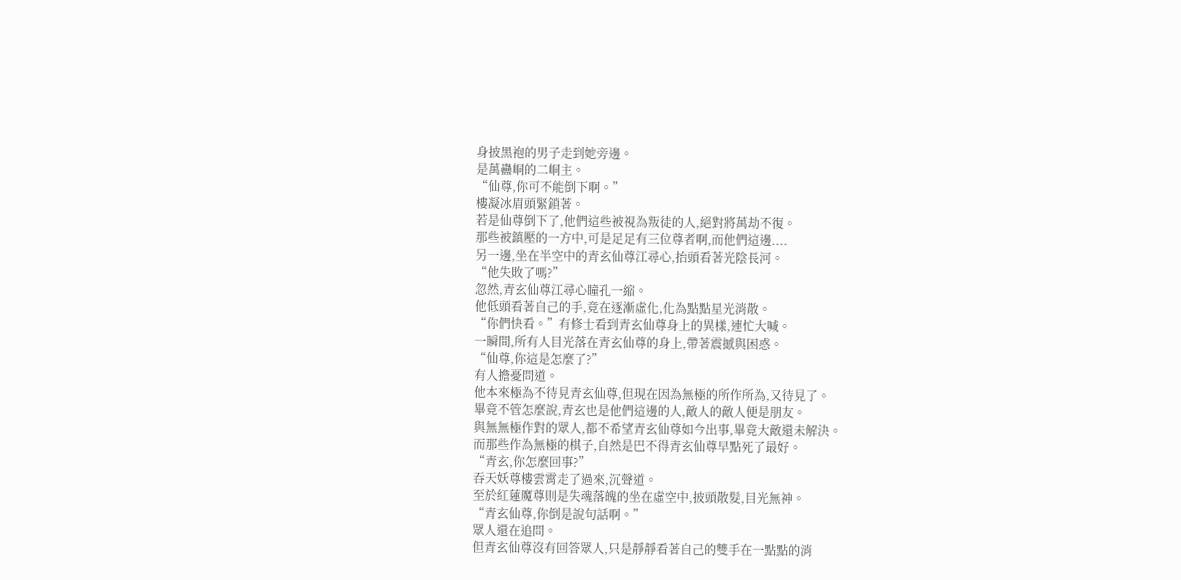身披黑袍的男子走到她旁邊。
是萬蠱峒的二峒主。
“仙尊,你可不能倒下啊。”
樓凝冰眉頭緊鎖著。
若是仙尊倒下了,他們這些被視為叛徒的人,絕對將萬劫不復。
那些被鎮壓的一方中,可是足足有三位尊者啊,而他們這邊....
另一邊,坐在半空中的青玄仙尊江尋心,抬頭看著光陰長河。
“他失敗了嗎?”
忽然,青玄仙尊江尋心瞳孔一縮。
他低頭看著自己的手,竟在逐漸虛化,化為點點星光消散。
“你們快看。”有修士看到青玄仙尊身上的異樣,連忙大喊。
一瞬間,所有人目光落在青玄仙尊的身上,帶著震撼與困惑。
“仙尊,你這是怎麼了?”
有人擔憂問道。
他本來極為不待見青玄仙尊,但現在因為無極的所作所為,又待見了。
畢竟不管怎麼說,青玄也是他們這邊的人,敵人的敵人便是朋友。
與無無極作對的眾人,都不希望青玄仙尊如今出事,畢竟大敵還未解決。
而那些作為無極的棋子,自然是巴不得青玄仙尊早點死了最好。
“青玄,你怎麼回事?”
吞天妖尊樓雲霄走了過來,沉聲道。
至於紅蓮魔尊則是失魂落魄的坐在虛空中,披頭散髮,目光無神。
“青玄仙尊,你倒是說句話啊。”
眾人還在追問。
但青玄仙尊沒有回答眾人,只是靜靜看著自己的雙手在一點點的消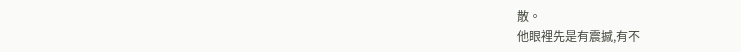散。
他眼裡先是有震撼,有不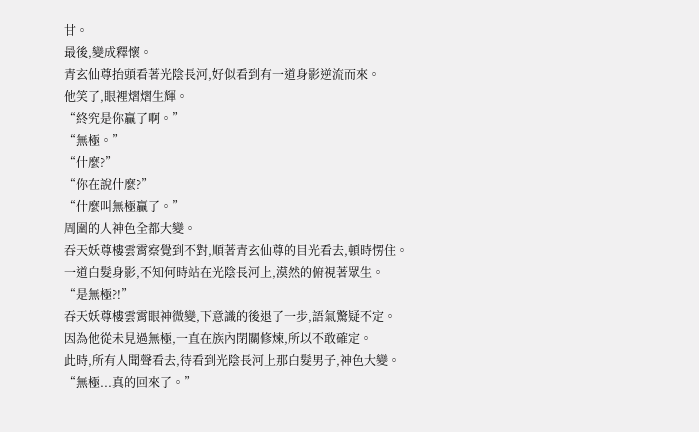甘。
最後,變成釋懷。
青玄仙尊抬頭看著光陰長河,好似看到有一道身影逆流而來。
他笑了,眼裡熠熠生輝。
“終究是你贏了啊。”
“無極。”
“什麼?”
“你在說什麼?”
“什麼叫無極贏了。”
周圍的人神色全都大變。
吞天妖尊樓雲霄察覺到不對,順著青玄仙尊的目光看去,頓時愣住。
一道白髮身影,不知何時站在光陰長河上,漠然的俯視著眾生。
“是無極?!”
吞天妖尊樓雲霄眼神微變,下意識的後退了一步,語氣驚疑不定。
因為他從未見過無極,一直在族內閉關修煉,所以不敢確定。
此時,所有人聞聲看去,待看到光陰長河上那白髮男子,神色大變。
“無極...真的回來了。”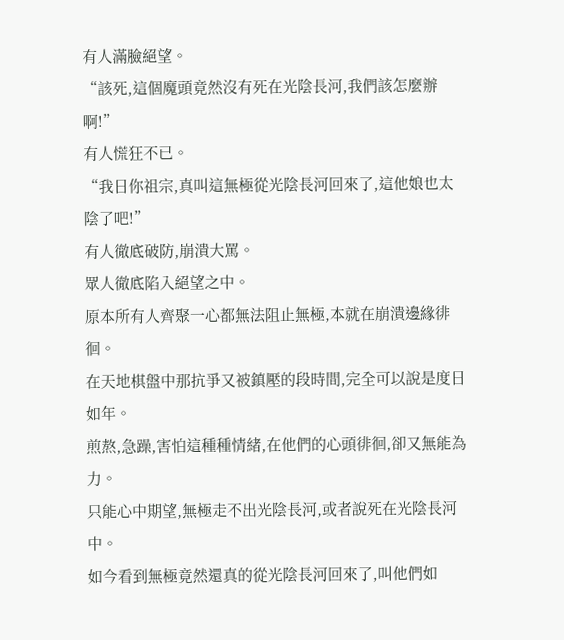有人滿臉絕望。
“該死,這個魔頭竟然沒有死在光陰長河,我們該怎麼辦啊!”
有人慌狂不已。
“我日你祖宗,真叫這無極從光陰長河回來了,這他娘也太陰了吧!”
有人徹底破防,崩潰大罵。
眾人徹底陷入絕望之中。
原本所有人齊聚一心都無法阻止無極,本就在崩潰邊緣徘徊。
在天地棋盤中那抗爭又被鎮壓的段時間,完全可以說是度日如年。
煎熬,急躁,害怕這種種情緒,在他們的心頭徘徊,卻又無能為力。
只能心中期望,無極走不出光陰長河,或者說死在光陰長河中。
如今看到無極竟然還真的從光陰長河回來了,叫他們如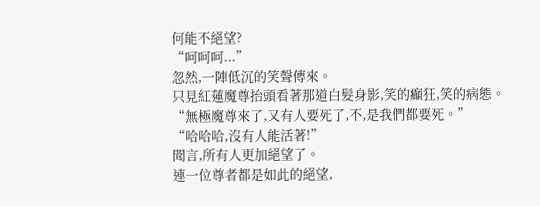何能不絕望?
“呵呵呵...”
忽然,一陣低沉的笑聲傳來。
只見紅蓮魔尊抬頭看著那道白髮身影,笑的癲狂,笑的病態。
“無極魔尊來了,又有人要死了,不,是我們都要死。”
“哈哈哈,沒有人能活著!”
聞言,所有人更加絕望了。
連一位尊者都是如此的絕望,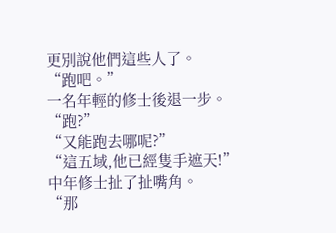更別說他們這些人了。
“跑吧。”
一名年輕的修士後退一步。
“跑?”
“又能跑去哪呢?”
“這五域,他已經隻手遮天!”
中年修士扯了扯嘴角。
“那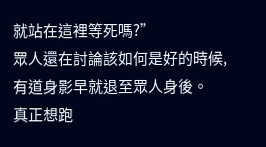就站在這裡等死嗎?”
眾人還在討論該如何是好的時候,有道身影早就退至眾人身後。
真正想跑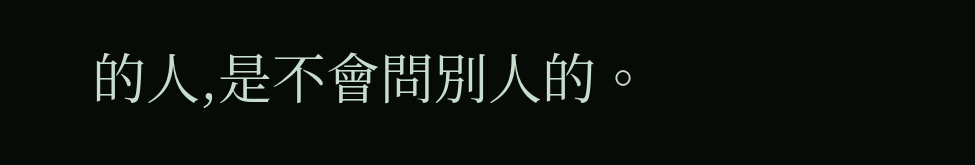的人,是不會問別人的。